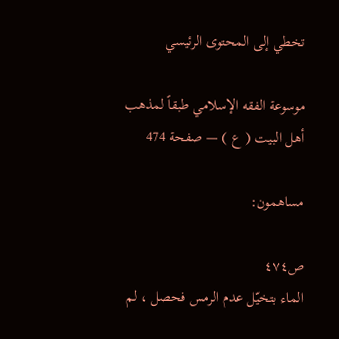تخطي إلى المحتوى الرئيسي

موسوعة الفقه الإسلامي طبقاً لمذهب أهل البيت ( ع ) — صفحة 474

مساهمون:

ص٤٧٤
الماء بتخيّل عدم الرمس فحصل ، لم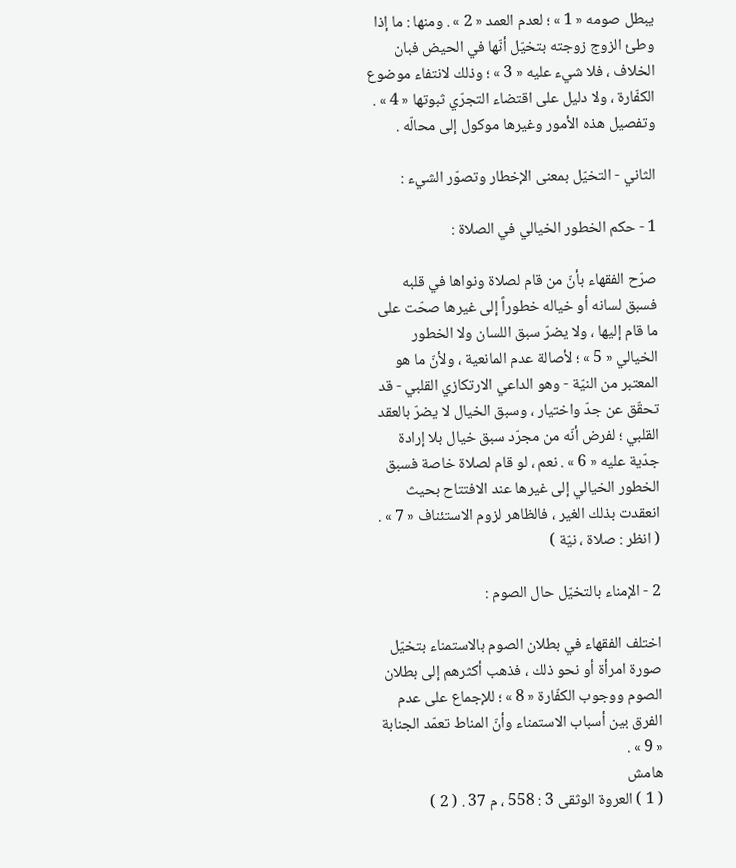يبطل صومه « 1 » ؛ لعدم العمد « 2 » . ومنها : ما إذا وطئ الزوج زوجته بتخيّل أنّها في الحيض فبان الخلاف ، فلا شيء عليه « 3 » ؛ وذلك لانتفاء موضوع الكفّارة ، ولا دليل على اقتضاء التجرّي ثبوتها « 4 » . وتفصيل هذه الأمور وغيرها موكول إلى محالّه .

الثاني - التخيّل بمعنى الإخطار وتصوّر الشيء :

1 - حكم الخطور الخيالي في الصلاة :

صرّح الفقهاء بأنّ من قام لصلاة ونواها في قلبه فسبق لسانه أو خياله خطوراً إلى غيرها صحّت على ما قام إليها ، ولا يضرّ سبق اللسان ولا الخطور الخيالي « 5 » ؛ لأصالة عدم المانعية ، ولأنّ ما هو المعتبر من النيّة - وهو الداعي الارتكازي القلبي - قد تحقّق عن جدّ واختيار ، وسبق الخيال لا يضرّ بالعقد القلبي ؛ لفرض أنّه من مجرّد سبق خيال بلا إرادة جدّية عليه « 6 » . نعم ، لو قام لصلاة خاصة فسبق الخطور الخيالي إلى غيرها عند الافتتاح بحيث انعقدت بذلك الغير ، فالظاهر لزوم الاستئناف « 7 » . ( انظر : صلاة ، نيّة )

2 - الإمناء بالتخيّل حال الصوم :

اختلف الفقهاء في بطلان الصوم بالاستمناء بتخيّل صورة امرأة أو نحو ذلك ، فذهب أكثرهم إلى بطلان الصوم ووجوب الكفّارة « 8 » ؛ للإجماع على عدم الفرق بين أسباب الاستمناء وأنّ المناط تعمّد الجنابة « 9 » .
هامش
( 1 ) العروة الوثقى 3 : 558 ، م 37 . ( 2 )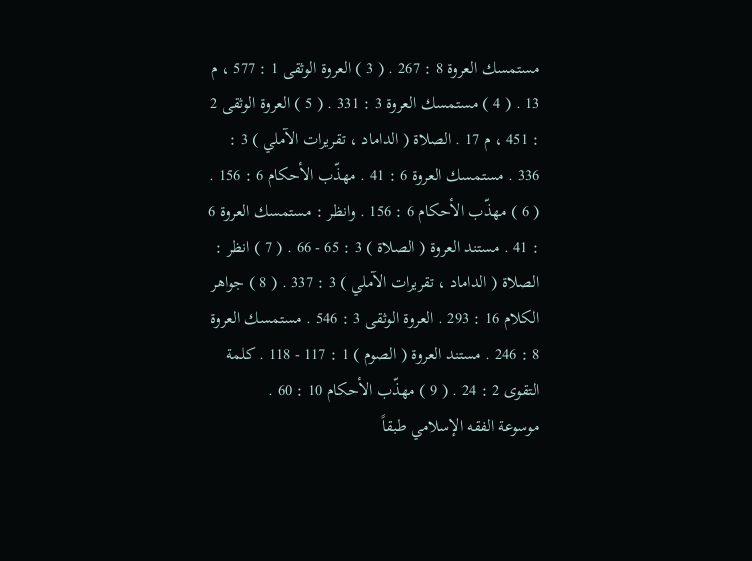مستمسك العروة 8 : 267 . ( 3 ) العروة الوثقى 1 : 577 ، م 13 . ( 4 ) مستمسك العروة 3 : 331 . ( 5 ) العروة الوثقى 2 : 451 ، م 17 . الصلاة ( الداماد ، تقريرات الآملي ) 3 : 336 . مستمسك العروة 6 : 41 . مهذّب الأحكام 6 : 156 . ( 6 ) مهذّب الأحكام 6 : 156 . وانظر : مستمسك العروة 6 : 41 . مستند العروة ( الصلاة ) 3 : 65 - 66 . ( 7 ) انظر : الصلاة ( الداماد ، تقريرات الآملي ) 3 : 337 . ( 8 ) جواهر الكلام 16 : 293 . العروة الوثقى 3 : 546 . مستمسك العروة 8 : 246 . مستند العروة ( الصوم ) 1 : 117 - 118 . كلمة التقوى 2 : 24 . ( 9 ) مهذّب الأحكام 10 : 60 .
موسوعة الفقه الإسلامي طبقاً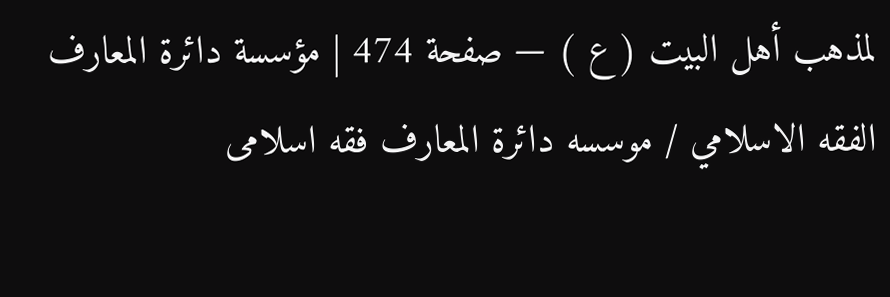لمذهب أهل البيت ( ع ) — صفحة 474 | مؤسسة دائرة المعارف الفقه الاسلامي / موسسه دائرة المعارف فقه اسلامى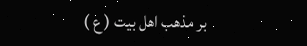بر مذهب اهل بيت ( ع )